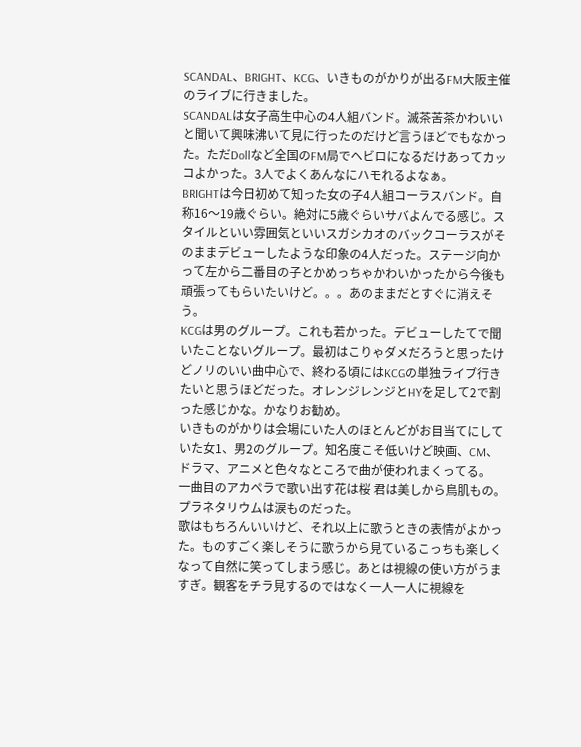SCANDAL、BRIGHT、KCG、いきものがかりが出るFM大阪主催のライブに行きました。
SCANDALは女子高生中心の4人組バンド。滅茶苦茶かわいいと聞いて興味沸いて見に行ったのだけど言うほどでもなかった。ただDollなど全国のFM局でヘビロになるだけあってカッコよかった。3人でよくあんなにハモれるよなぁ。
BRIGHTは今日初めて知った女の子4人組コーラスバンド。自称16〜19歳ぐらい。絶対に5歳ぐらいサバよんでる感じ。スタイルといい雰囲気といいスガシカオのバックコーラスがそのままデビューしたような印象の4人だった。ステージ向かって左から二番目の子とかめっちゃかわいかったから今後も頑張ってもらいたいけど。。。あのままだとすぐに消えそう。
KCGは男のグループ。これも若かった。デビューしたてで聞いたことないグループ。最初はこりゃダメだろうと思ったけどノリのいい曲中心で、終わる頃にはKCGの単独ライブ行きたいと思うほどだった。オレンジレンジとHYを足して2で割った感じかな。かなりお勧め。
いきものがかりは会場にいた人のほとんどがお目当てにしていた女1、男2のグループ。知名度こそ低いけど映画、CM、ドラマ、アニメと色々なところで曲が使われまくってる。
一曲目のアカペラで歌い出す花は桜 君は美しから鳥肌もの。プラネタリウムは涙ものだった。
歌はもちろんいいけど、それ以上に歌うときの表情がよかった。ものすごく楽しそうに歌うから見ているこっちも楽しくなって自然に笑ってしまう感じ。あとは視線の使い方がうますぎ。観客をチラ見するのではなく一人一人に視線を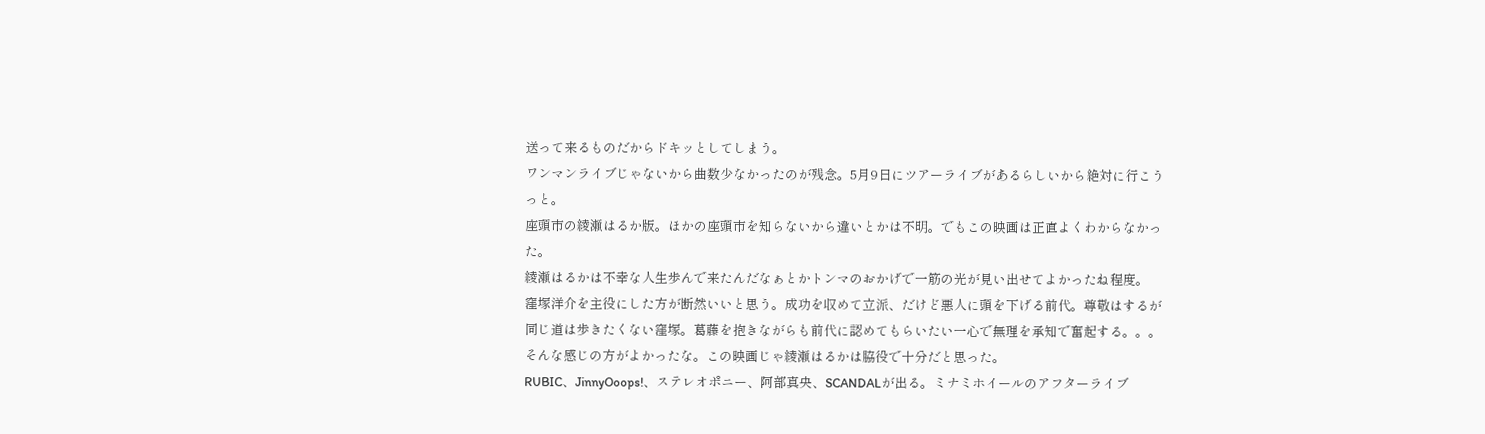送って来るものだからドキッとしてしまう。
ワンマンライブじゃないから曲数少なかったのが残念。5月9日にツアーライブがあるらしいから絶対に行こうっと。
座頭市の綾瀬はるか版。ほかの座頭市を知らないから違いとかは不明。でもこの映画は正直よくわからなかった。
綾瀬はるかは不幸な人生歩んで来たんだなぁとかトンマのおかげで一筋の光が見い出せてよかったね程度。
窪塚洋介を主役にした方が断然いいと思う。成功を収めて立派、だけど悪人に頭を下げる前代。尊敬はするが同じ道は歩きたくない窪塚。葛藤を抱きながらも前代に認めてもらいたい一心で無理を承知で奮起する。。。そんな感じの方がよかったな。この映画じゃ綾瀬はるかは脇役で十分だと思った。
RUBIC、JinnyOoops!、ステレオポニー、阿部真央、SCANDALが出る。ミナミホイールのアフターライブ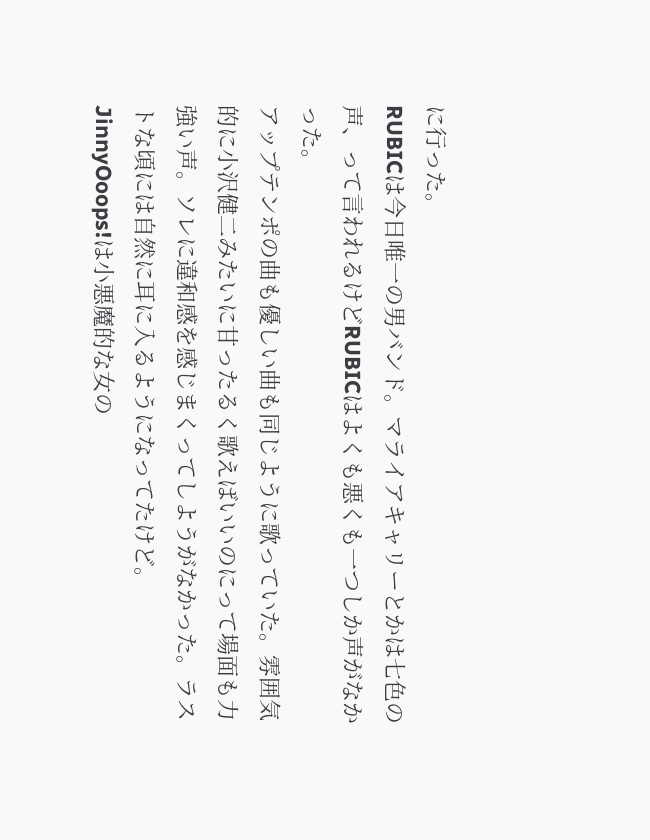に行った。
RUBICは今日唯一の男バンド。マライアキャリーとかは七色の声、って言われるけどRUBICはよくも悪くも一つしか声がなかった。
アップテンポの曲も優しい曲も同じように歌っていた。雰囲気的に小沢健二みたいに甘ったるく歌えばいいのにって場面も力強い声。ソレに違和感を感じまくってしようがなかった。ラストな頃には自然に耳に入るようになってたけど。
JinnyOoops!は小悪魔的な女の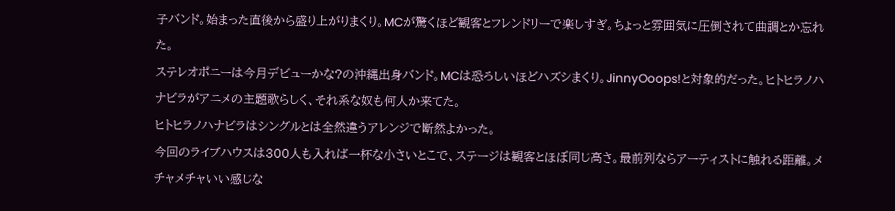子バンド。始まった直後から盛り上がりまくり。MCが驚くほど観客とフレンドリーで楽しすぎ。ちょっと雰囲気に圧倒されて曲調とか忘れた。
ステレオポニーは今月デビューかな?の沖縄出身バンド。MCは恐ろしいほどハズシまくり。JinnyOoops!と対象的だった。ヒトヒラノハナビラがアニメの主題歌らしく、それ系な奴も何人か来てた。
ヒトヒラノハナビラはシングルとは全然違うアレンジで断然よかった。
今回のライブハウスは300人も入れば一杯な小さいとこで、ステージは観客とほぼ同じ高さ。最前列ならアーティストに触れる距離。メチャメチャいい感じな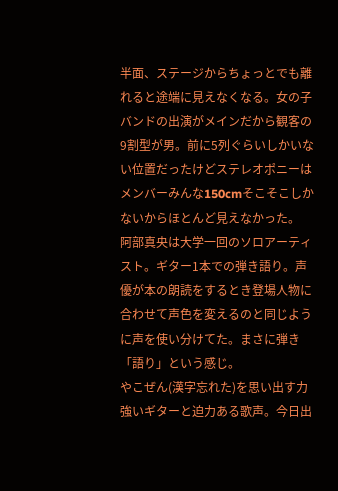半面、ステージからちょっとでも離れると途端に見えなくなる。女の子バンドの出演がメインだから観客の9割型が男。前に5列ぐらいしかいない位置だったけどステレオポニーはメンバーみんな150cmそこそこしかないからほとんど見えなかった。
阿部真央は大学一回のソロアーティスト。ギター1本での弾き語り。声優が本の朗読をするとき登場人物に合わせて声色を変えるのと同じように声を使い分けてた。まさに弾き「語り」という感じ。
やこぜん(漢字忘れた)を思い出す力強いギターと迫力ある歌声。今日出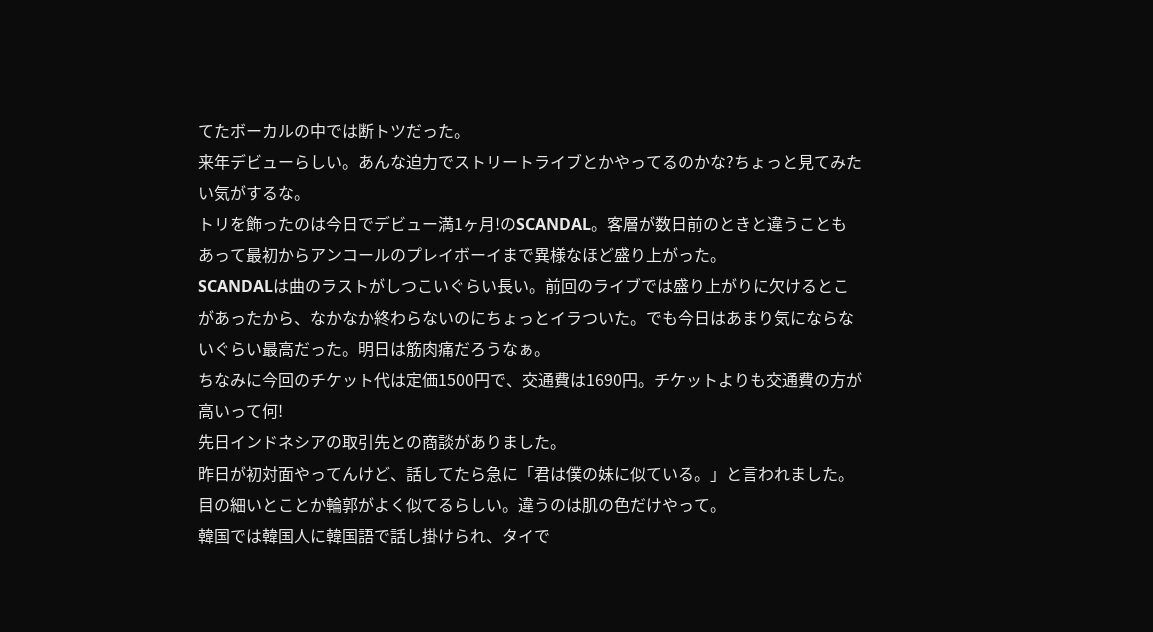てたボーカルの中では断トツだった。
来年デビューらしい。あんな迫力でストリートライブとかやってるのかな?ちょっと見てみたい気がするな。
トリを飾ったのは今日でデビュー満1ヶ月!のSCANDAL。客層が数日前のときと違うこともあって最初からアンコールのプレイボーイまで異様なほど盛り上がった。
SCANDALは曲のラストがしつこいぐらい長い。前回のライブでは盛り上がりに欠けるとこがあったから、なかなか終わらないのにちょっとイラついた。でも今日はあまり気にならないぐらい最高だった。明日は筋肉痛だろうなぁ。
ちなみに今回のチケット代は定価1500円で、交通費は1690円。チケットよりも交通費の方が高いって何!
先日インドネシアの取引先との商談がありました。
昨日が初対面やってんけど、話してたら急に「君は僕の妹に似ている。」と言われました。
目の細いとことか輪郭がよく似てるらしい。違うのは肌の色だけやって。
韓国では韓国人に韓国語で話し掛けられ、タイで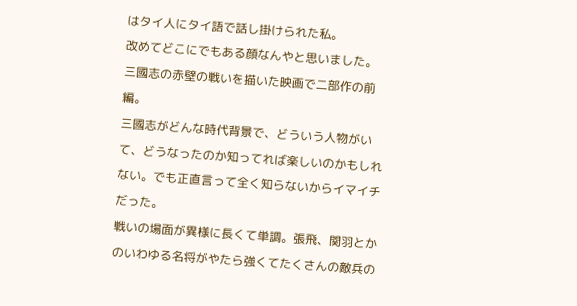はタイ人にタイ語で話し掛けられた私。
改めてどこにでもある顔なんやと思いました。
三國志の赤壁の戦いを描いた映画で二部作の前編。
三國志がどんな時代背景で、どういう人物がいて、どうなったのか知ってれば楽しいのかもしれない。でも正直言って全く知らないからイマイチだった。
戦いの場面が異様に長くて単調。張飛、関羽とかのいわゆる名将がやたら強くてたくさんの敵兵の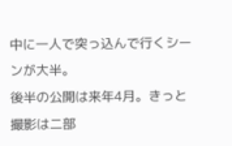中に一人で突っ込んで行くシーンが大半。
後半の公開は来年4月。きっと撮影は二部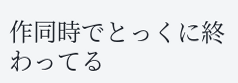作同時でとっくに終わってる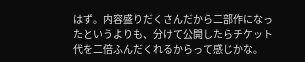はず。内容盛りだくさんだから二部作になったというよりも、分けて公開したらチケット代を二倍ふんだくれるからって感じかな。